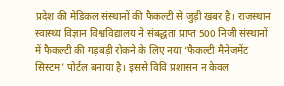प्रदेश की मेडिकल संस्थानों की फैकल्टी से जुड़ी खबर है। राजस्थान स्वास्थ्य विज्ञान विश्वविद्यालय ने संबद्धता प्राप्त 500 निजी संस्थानों में फैकल्टी की गड़बड़ी रोकने के लिए नया ‘फैकल्टी मैनेजमेंट सिस्टम’ पोर्टल बनाया है। इससे विवि प्रशासन न केवल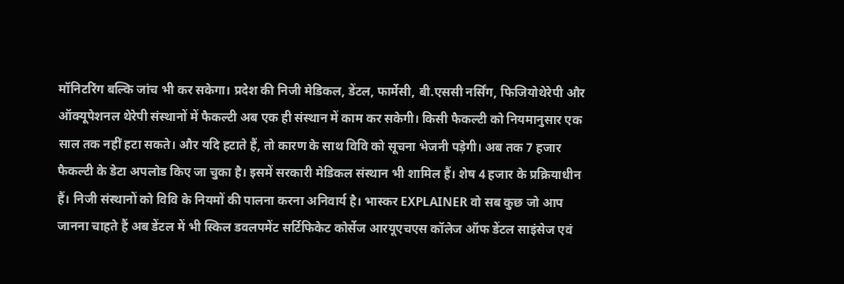मॉनिटरिंग बल्कि जांच भी कर सकेगा। प्रदेश की निजी मेडिकल, डेंटल, फार्मेसी, बी.एससी नर्सिंग, फिजियोथेरेपी और ऑक्यूपेशनल थेरेपी संस्थानों में फैकल्टी अब एक ही संस्थान में काम कर सकेगी। किसी फैकल्टी को नियमानुसार एक साल तक नहीं हटा सकते। और यदि हटाते हैं, तो कारण के साथ विवि को सूचना भेजनी पड़ेगी। अब तक 7 हजार फैकल्टी के डेटा अपलोड किए जा चुका है। इसमें सरकारी मेडिकल संस्थान भी शामिल हैं। शेष 4 हजार के प्रक्रियाधीन हैं। निजी संस्थानों को विवि के नियमों की पालना करना अनिवार्य है। भास्कर EXPLAINER वो सब कुछ जो आप जानना चाहते हैं अब डेंटल में भी स्किल डवलपमेंट सर्टिफिकेट कोर्सेज आरयूएचएस कॉलेज ऑफ डेंटल साइंसेज एवं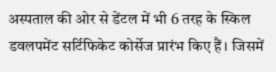अस्पताल की ओर से डेंटल में भी 6 तरह के स्किल डवलपमेंट सर्टिफिकेट कोर्सेज प्रारंभ किए हैं। जिसमें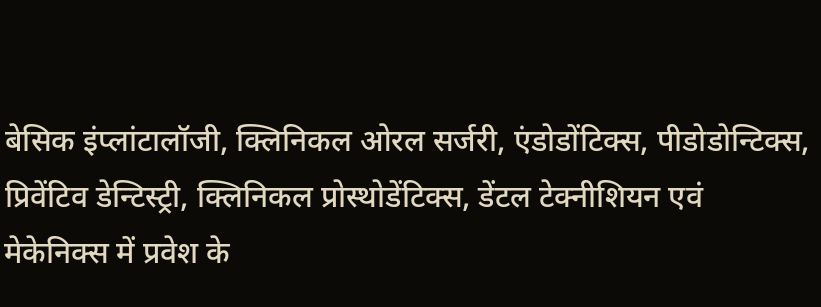बेसिक इंप्लांटालॉजी, क्लिनिकल ओरल सर्जरी, एंडोडोंटिक्स, पीडोडोन्टिक्स, प्रिवेंटिव डेन्टिस्ट्री, क्लिनिकल प्रोस्थोडेंटिक्स, डेंटल टेक्नीशियन एवं मेकेनिक्स में प्रवेश के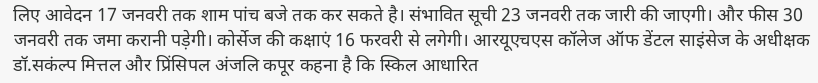लिए आवेदन 17 जनवरी तक शाम पांच बजे तक कर सकते है। संभावित सूची 23 जनवरी तक जारी की जाएगी। और फीस 30 जनवरी तक जमा करानी पड़ेगी। कोर्सेज की कक्षाएं 16 फरवरी से लगेगी। आरयूएचएस कॉलेज ऑफ डेंटल साइंसेज के अधीक्षक डॉ.सकंल्प मित्तल और प्रिंसिपल अंजलि कपूर कहना है कि स्किल आधारित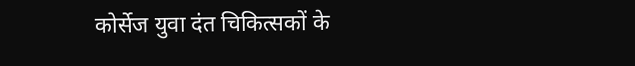कोर्सेज युवा दंत चिकित्सकों के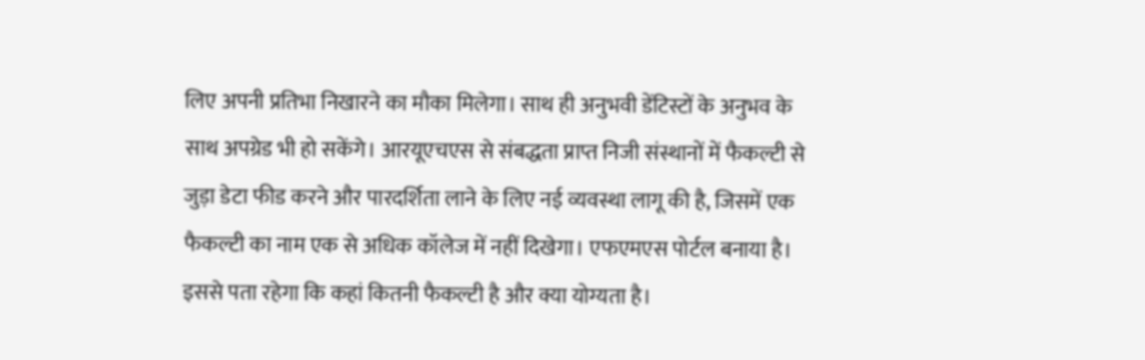लिए अपनी प्रतिभा निखारने का मौका मिलेगा। साथ ही अनुभवी डेंटिस्टों के अनुभव के साथ अपग्रेड भी हो सकेंगे। आरयूएचएस से संबद्धता प्राप्त निजी संस्थानों में फैकल्टी से जुड़ा डेटा फीड करने और पारदर्शिता लाने के लिए नई व्यवस्था लागू की है, जिसमें एक फैकल्टी का नाम एक से अधिक कॉलेज में नहीं दिखेगा। एफएमएस पोर्टल बनाया है। इससे पता रहेगा कि कहां कितनी फैकल्टी है और क्या योग्यता है।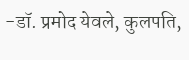-डॉ. प्रमोद येवले, कुलपति,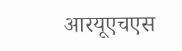आरयूएचएस